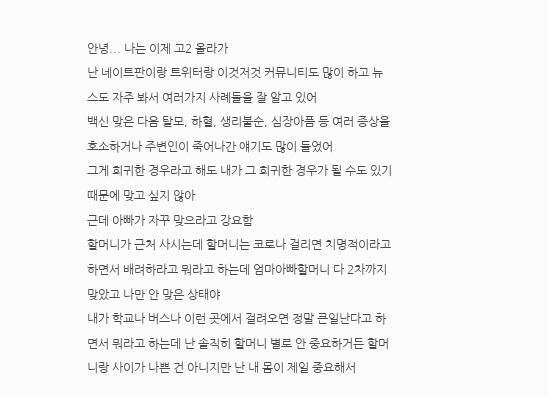안녕... 나는 이제 고2 올라가
난 네이트판이랑 트위터랑 이것저것 커뮤니티도 많이 하고 뉴스도 자주 봐서 여러가지 사례들을 잘 알고 있어
백신 맞은 다음 탈모, 하혈, 생리불순, 심장아픔 등 여러 증상을 호소하거나 주변인이 죽어나간 얘기도 많이 들었어
그게 희귀한 경우라고 해도 내가 그 희귀한 경우가 될 수도 있기 때문에 맞고 싶지 않아
근데 아빠가 자꾸 맞으라고 강요함
할머니가 근처 사시는데 할머니는 코로나 걸리면 치명적이라고 하면서 배려하라고 뭐라고 하는데 엄마아빠할머니 다 2차까지 맞았고 나만 안 맞은 상태야
내가 학교나 버스나 이런 곳에서 걸려오면 정말 큰일난다고 하면서 뭐라고 하는데 난 솔직히 할머니 별로 안 중요하거든 할머니랑 사이가 나쁜 건 아니지만 난 내 몸이 제일 중요해서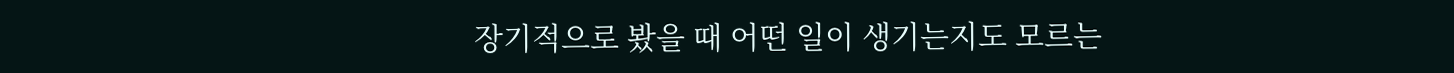장기적으로 봤을 때 어떤 일이 생기는지도 모르는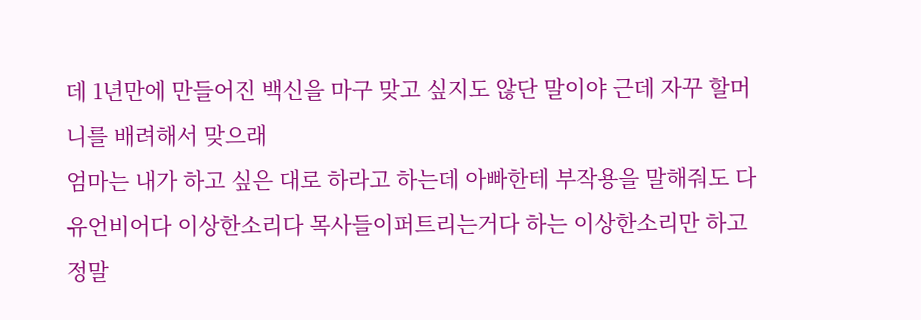데 1년만에 만들어진 백신을 마구 맞고 싶지도 않단 말이야 근데 자꾸 할머니를 배려해서 맞으래
엄마는 내가 하고 싶은 대로 하라고 하는데 아빠한테 부작용을 말해줘도 다 유언비어다 이상한소리다 목사들이퍼트리는거다 하는 이상한소리만 하고 정말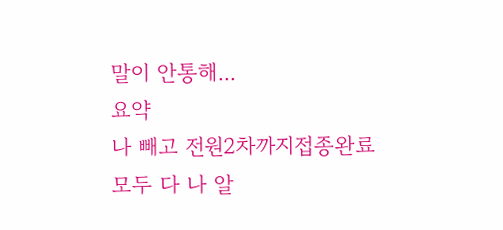말이 안통해...
요약
나 빼고 전원2차까지접종완료
모두 다 나 알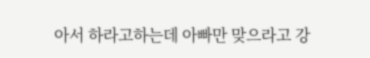아서 하라고하는데 아빠만 맞으라고 강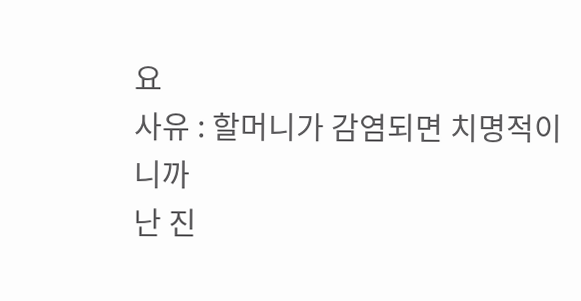요
사유 : 할머니가 감염되면 치명적이니까
난 진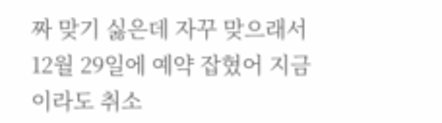짜 맞기 싫은데 자꾸 맞으래서 12월 29일에 예약 잡혔어 지금이라도 취소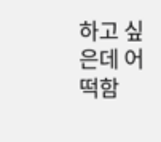하고 싶은데 어떡함